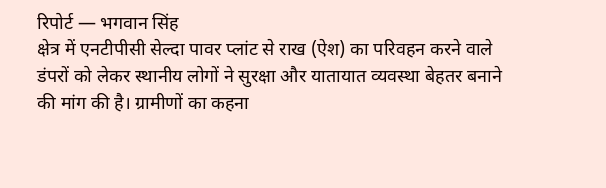रिपोर्ट — भगवान सिंह
क्षेत्र में एनटीपीसी सेल्दा पावर प्लांट से राख (ऐश) का परिवहन करने वाले डंपरों को लेकर स्थानीय लोगों ने सुरक्षा और यातायात व्यवस्था बेहतर बनाने की मांग की है। ग्रामीणों का कहना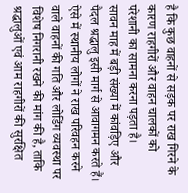है कि कुछ वाहनों से सड़क पर राख गिरने के कारण राहगीरों और वाहन चालकों को परेशानी का सामना करना पड़ता है।
सावन माह में बड़ी संख्या में कांवड़िए और पैदल श्रद्धालु इसी मार्ग से आवागमन करते हैं। ऐसे में स्थानीय लोगों ने राख परिवहन करने वाले वाहनों की गति और लोडिंग व्यवस्था पर विशेष निगरानी रखने की मांग की है, ताकि श्रद्धालुओं एवं आम राहगीरों की सुरक्षित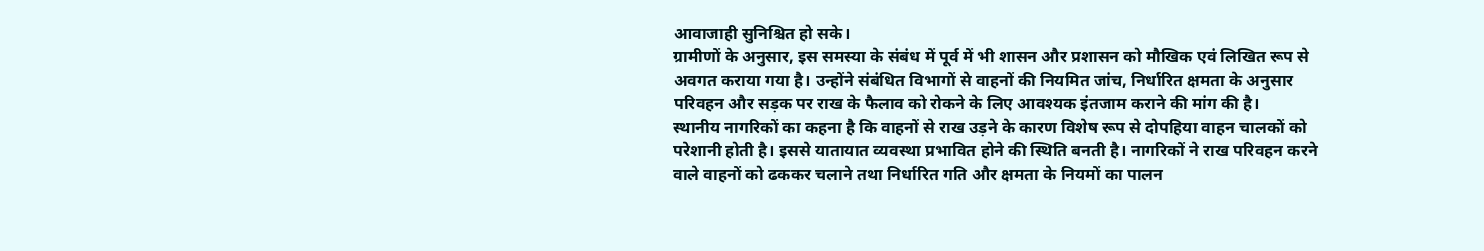आवाजाही सुनिश्चित हो सके।
ग्रामीणों के अनुसार, इस समस्या के संबंध में पूर्व में भी शासन और प्रशासन को मौखिक एवं लिखित रूप से अवगत कराया गया है। उन्होंने संबंधित विभागों से वाहनों की नियमित जांच, निर्धारित क्षमता के अनुसार परिवहन और सड़क पर राख के फैलाव को रोकने के लिए आवश्यक इंतजाम कराने की मांग की है।
स्थानीय नागरिकों का कहना है कि वाहनों से राख उड़ने के कारण विशेष रूप से दोपहिया वाहन चालकों को परेशानी होती है। इससे यातायात व्यवस्था प्रभावित होने की स्थिति बनती है। नागरिकों ने राख परिवहन करने वाले वाहनों को ढककर चलाने तथा निर्धारित गति और क्षमता के नियमों का पालन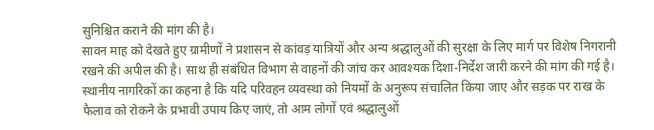सुनिश्चित कराने की मांग की है।
सावन माह को देखते हुए ग्रामीणों ने प्रशासन से कांवड़ यात्रियों और अन्य श्रद्धालुओं की सुरक्षा के लिए मार्ग पर विशेष निगरानी रखने की अपील की है। साथ ही संबंधित विभाग से वाहनों की जांच कर आवश्यक दिशा-निर्देश जारी करने की मांग की गई है।
स्थानीय नागरिकों का कहना है कि यदि परिवहन व्यवस्था को नियमों के अनुरूप संचालित किया जाए और सड़क पर राख के फैलाव को रोकने के प्रभावी उपाय किए जाएं, तो आम लोगों एवं श्रद्धालुओं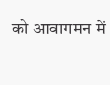को आवागमन में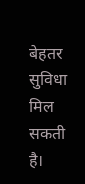बेहतर सुविधा मिल सकती है।